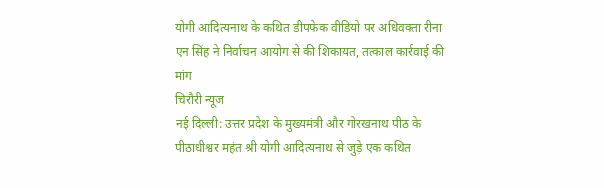योगी आदित्यनाथ के कथित डीपफेक वीडियो पर अधिवक्ता रीना एन सिंह ने निर्वाचन आयोग से की शिकायत, तत्काल कार्रवाई की मांग
चिरौरी न्यूज
नई दिल्ली: उत्तर प्रदेश के मुख्यमंत्री और गोरखनाथ पीठ के पीठाधीश्वर महंत श्री योगी आदित्यनाथ से जुड़े एक कथित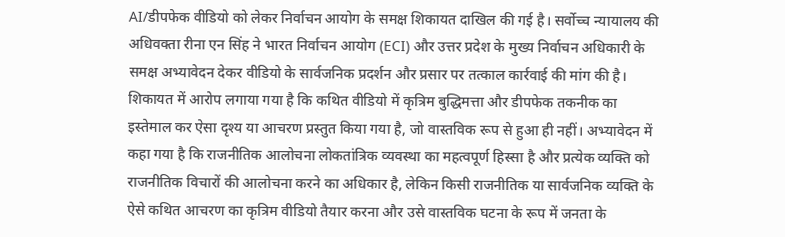AI/डीपफेक वीडियो को लेकर निर्वाचन आयोग के समक्ष शिकायत दाखिल की गई है। सर्वोच्च न्यायालय की अधिवक्ता रीना एन सिंह ने भारत निर्वाचन आयोग (ECI) और उत्तर प्रदेश के मुख्य निर्वाचन अधिकारी के समक्ष अभ्यावेदन देकर वीडियो के सार्वजनिक प्रदर्शन और प्रसार पर तत्काल कार्रवाई की मांग की है।
शिकायत में आरोप लगाया गया है कि कथित वीडियो में कृत्रिम बुद्धिमत्ता और डीपफेक तकनीक का इस्तेमाल कर ऐसा दृश्य या आचरण प्रस्तुत किया गया है, जो वास्तविक रूप से हुआ ही नहीं। अभ्यावेदन में कहा गया है कि राजनीतिक आलोचना लोकतांत्रिक व्यवस्था का महत्वपूर्ण हिस्सा है और प्रत्येक व्यक्ति को राजनीतिक विचारों की आलोचना करने का अधिकार है, लेकिन किसी राजनीतिक या सार्वजनिक व्यक्ति के ऐसे कथित आचरण का कृत्रिम वीडियो तैयार करना और उसे वास्तविक घटना के रूप में जनता के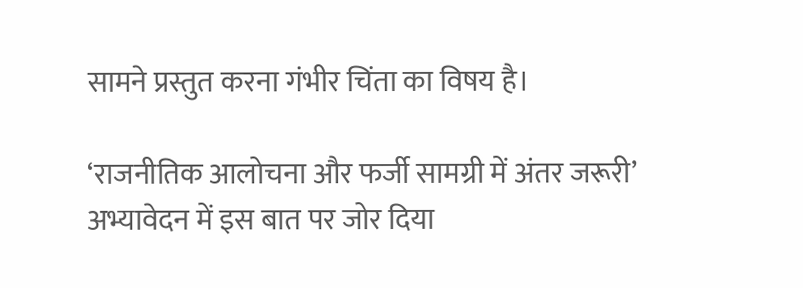सामने प्रस्तुत करना गंभीर चिंता का विषय है।

‘राजनीतिक आलोचना और फर्जी सामग्री में अंतर जरूरी’
अभ्यावेदन में इस बात पर जोर दिया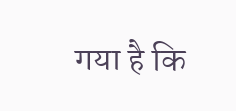गया है कि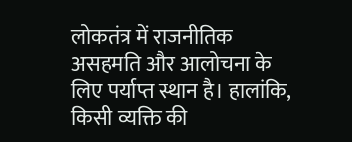लोकतंत्र में राजनीतिक असहमति और आलोचना के लिए पर्याप्त स्थान है। हालांकि, किसी व्यक्ति की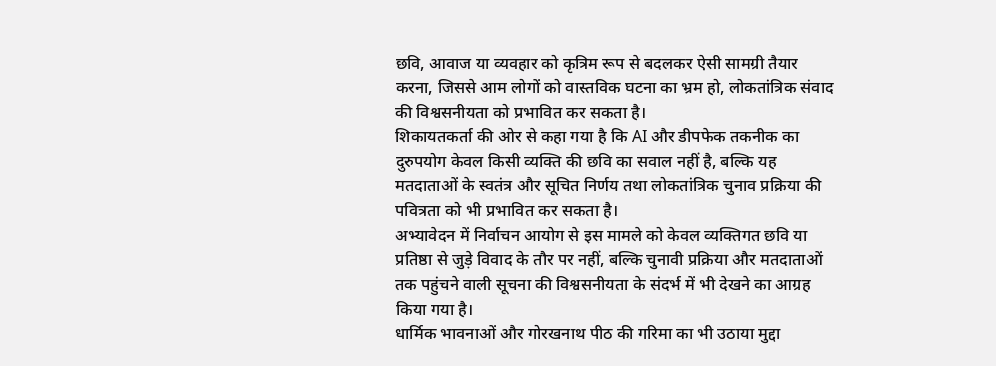छवि, आवाज या व्यवहार को कृत्रिम रूप से बदलकर ऐसी सामग्री तैयार करना, जिससे आम लोगों को वास्तविक घटना का भ्रम हो, लोकतांत्रिक संवाद की विश्वसनीयता को प्रभावित कर सकता है।
शिकायतकर्ता की ओर से कहा गया है कि AI और डीपफेक तकनीक का दुरुपयोग केवल किसी व्यक्ति की छवि का सवाल नहीं है, बल्कि यह मतदाताओं के स्वतंत्र और सूचित निर्णय तथा लोकतांत्रिक चुनाव प्रक्रिया की पवित्रता को भी प्रभावित कर सकता है।
अभ्यावेदन में निर्वाचन आयोग से इस मामले को केवल व्यक्तिगत छवि या प्रतिष्ठा से जुड़े विवाद के तौर पर नहीं, बल्कि चुनावी प्रक्रिया और मतदाताओं तक पहुंचने वाली सूचना की विश्वसनीयता के संदर्भ में भी देखने का आग्रह किया गया है।
धार्मिक भावनाओं और गोरखनाथ पीठ की गरिमा का भी उठाया मुद्दा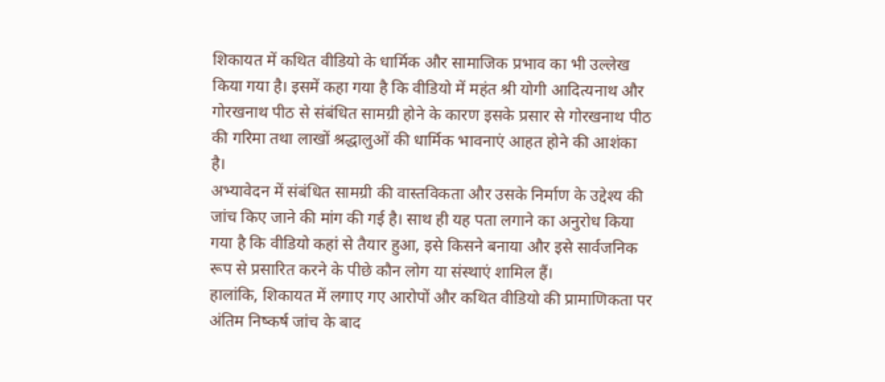शिकायत में कथित वीडियो के धार्मिक और सामाजिक प्रभाव का भी उल्लेख किया गया है। इसमें कहा गया है कि वीडियो में महंत श्री योगी आदित्यनाथ और गोरखनाथ पीठ से संबंधित सामग्री होने के कारण इसके प्रसार से गोरखनाथ पीठ की गरिमा तथा लाखों श्रद्धालुओं की धार्मिक भावनाएं आहत होने की आशंका है।
अभ्यावेदन में संबंधित सामग्री की वास्तविकता और उसके निर्माण के उद्देश्य की जांच किए जाने की मांग की गई है। साथ ही यह पता लगाने का अनुरोध किया गया है कि वीडियो कहां से तैयार हुआ, इसे किसने बनाया और इसे सार्वजनिक रूप से प्रसारित करने के पीछे कौन लोग या संस्थाएं शामिल हैं।
हालांकि, शिकायत में लगाए गए आरोपों और कथित वीडियो की प्रामाणिकता पर अंतिम निष्कर्ष जांच के बाद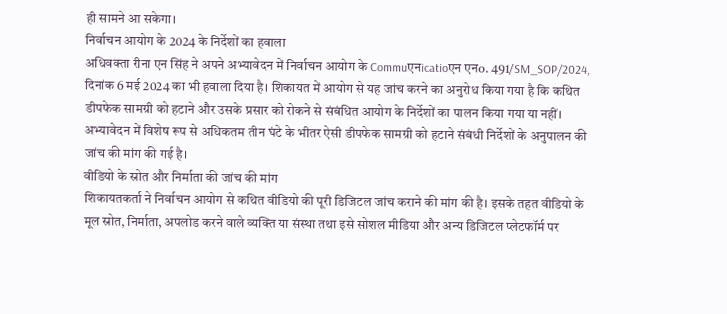ही सामने आ सकेगा।
निर्वाचन आयोग के 2024 के निर्देशों का हवाला
अधिवक्ता रीना एन सिंह ने अपने अभ्यावेदन में निर्वाचन आयोग के Commuएनicatioएन एनo. 491/SM_SOP/2024, दिनांक 6 मई 2024 का भी हवाला दिया है। शिकायत में आयोग से यह जांच करने का अनुरोध किया गया है कि कथित डीपफेक सामग्री को हटाने और उसके प्रसार को रोकने से संबंधित आयोग के निर्देशों का पालन किया गया या नहीं।
अभ्यावेदन में विशेष रूप से अधिकतम तीन घंटे के भीतर ऐसी डीपफेक सामग्री को हटाने संबंधी निर्देशों के अनुपालन की जांच की मांग की गई है।
वीडियो के स्रोत और निर्माता की जांच की मांग
शिकायतकर्ता ने निर्वाचन आयोग से कथित वीडियो की पूरी डिजिटल जांच कराने की मांग की है। इसके तहत वीडियो के मूल स्रोत, निर्माता, अपलोड करने वाले व्यक्ति या संस्था तथा इसे सोशल मीडिया और अन्य डिजिटल प्लेटफॉर्म पर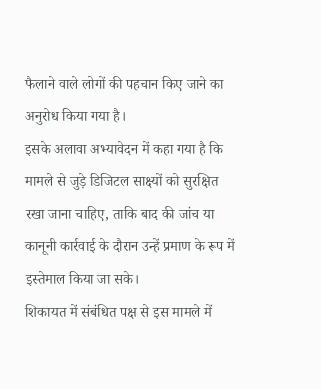फैलाने वाले लोगों की पहचान किए जाने का अनुरोध किया गया है।
इसके अलावा अभ्यावेदन में कहा गया है कि मामले से जुड़े डिजिटल साक्ष्यों को सुरक्षित रखा जाना चाहिए, ताकि बाद की जांच या कानूनी कार्रवाई के दौरान उन्हें प्रमाण के रूप में इस्तेमाल किया जा सके।
शिकायत में संबंधित पक्ष से इस मामले में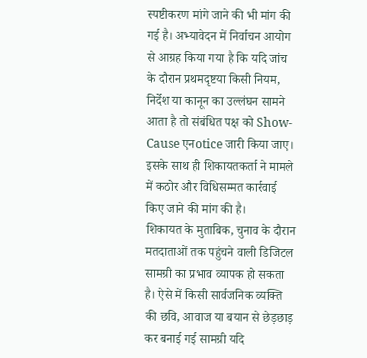स्पष्टीकरण मांगे जाने की भी मांग की गई है। अभ्यावेदन में निर्वाचन आयोग से आग्रह किया गया है कि यदि जांच के दौरान प्रथमदृष्टया किसी नियम, निर्देश या कानून का उल्लंघन सामने आता है तो संबंधित पक्ष को Show-Cause एनotice जारी किया जाए। इसके साथ ही शिकायतकर्ता ने मामले में कठोर और विधिसम्मत कार्रवाई किए जाने की मांग की है।
शिकायत के मुताबिक, चुनाव के दौरान मतदाताओं तक पहुंचने वाली डिजिटल सामग्री का प्रभाव व्यापक हो सकता है। ऐसे में किसी सार्वजनिक व्यक्ति की छवि, आवाज या बयान से छेड़छाड़ कर बनाई गई सामग्री यदि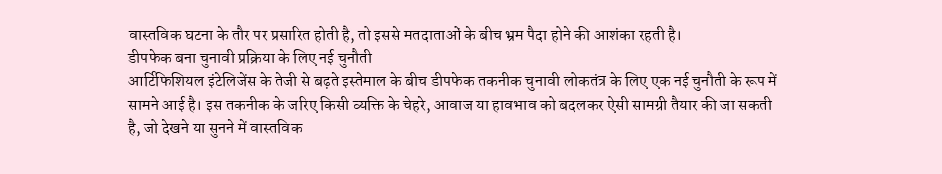वास्तविक घटना के तौर पर प्रसारित होती है, तो इससे मतदाताओं के बीच भ्रम पैदा होने की आशंका रहती है।
डीपफेक बना चुनावी प्रक्रिया के लिए नई चुनौती
आर्टिफिशियल इंटेलिजेंस के तेजी से बढ़ते इस्तेमाल के बीच डीपफेक तकनीक चुनावी लोकतंत्र के लिए एक नई चुनौती के रूप में सामने आई है। इस तकनीक के जरिए किसी व्यक्ति के चेहरे, आवाज या हावभाव को बदलकर ऐसी सामग्री तैयार की जा सकती है, जो देखने या सुनने में वास्तविक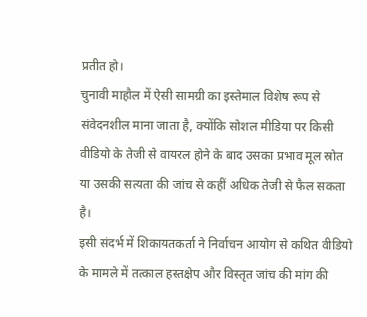प्रतीत हो।
चुनावी माहौल में ऐसी सामग्री का इस्तेमाल विशेष रूप से संवेदनशील माना जाता है, क्योंकि सोशल मीडिया पर किसी वीडियो के तेजी से वायरल होने के बाद उसका प्रभाव मूल स्रोत या उसकी सत्यता की जांच से कहीं अधिक तेजी से फैल सकता है।
इसी संदर्भ में शिकायतकर्ता ने निर्वाचन आयोग से कथित वीडियो के मामले में तत्काल हस्तक्षेप और विस्तृत जांच की मांग की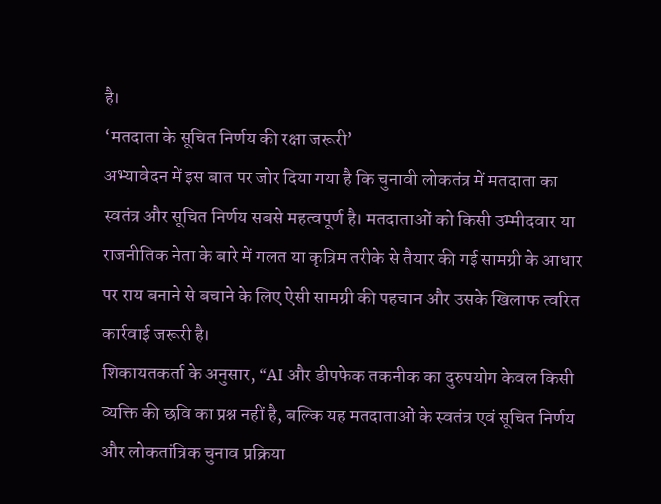है।
‘मतदाता के सूचित निर्णय की रक्षा जरूरी’
अभ्यावेदन में इस बात पर जोर दिया गया है कि चुनावी लोकतंत्र में मतदाता का स्वतंत्र और सूचित निर्णय सबसे महत्वपूर्ण है। मतदाताओं को किसी उम्मीदवार या राजनीतिक नेता के बारे में गलत या कृत्रिम तरीके से तैयार की गई सामग्री के आधार पर राय बनाने से बचाने के लिए ऐसी सामग्री की पहचान और उसके खिलाफ त्वरित कार्रवाई जरूरी है।
शिकायतकर्ता के अनुसार, “AI और डीपफेक तकनीक का दुरुपयोग केवल किसी व्यक्ति की छवि का प्रश्न नहीं है, बल्कि यह मतदाताओं के स्वतंत्र एवं सूचित निर्णय और लोकतांत्रिक चुनाव प्रक्रिया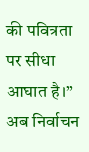की पवित्रता पर सीधा आघात है।”
अब निर्वाचन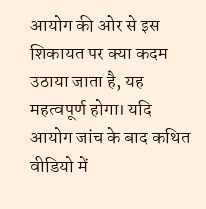आयोग की ओर से इस शिकायत पर क्या कदम उठाया जाता है, यह महत्वपूर्ण होगा। यदि आयोग जांच के बाद कथित वीडियो में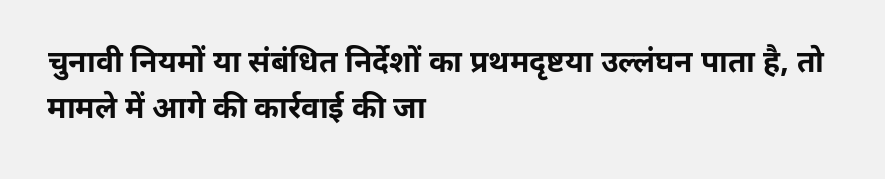चुनावी नियमों या संबंधित निर्देशों का प्रथमदृष्टया उल्लंघन पाता है, तो मामले में आगे की कार्रवाई की जा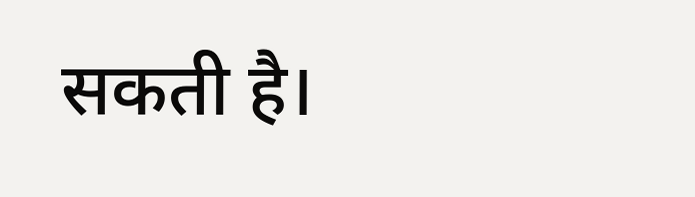सकती है।